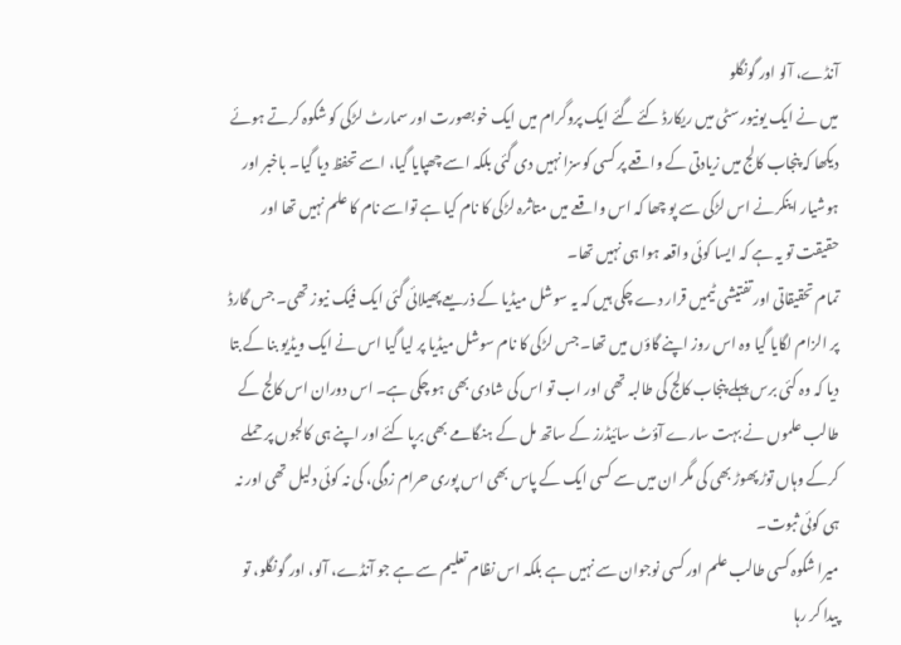آنڈے، آلو اور گونگلو
میں نے ایک یونیورسٹی میں ریکارڈ کئے گئے ایک پروگرام میں ایک خوبصورت اور سمارٹ لڑکی کو شکوہ کرتے ہوئے دیکھا کہ پنجاب کالج میں زیادتی کے واقعے پر کسی کوسزا نہیں دی گئی بلکہ اسے چھپایا گیا، اسے تحفظ دیا گیا۔ باخبر اور ہوشیار اینکرنے اس لڑکی سے پو چھا کہ اس واقعے میں متاثرہ لڑکی کا نام کیا ہے تواسے نام کا علم نہیں تھا اور حقیقت تو یہ ہے کہ ایسا کوئی واقعہ ہوا ہی نہیں تھا۔
تمام تحقیقاتی اور تفتیشی ٹیمیں قرار دے چکی ہیں کہ یہ سوشل میڈیا کے ذریعے پھیلائی گئی ایک فیک نیوز تھی۔ جس گارڈ پر الزام لگایا گیا وہ اس روز اپنے گاؤں میں تھا۔ جس لڑکی کا نام سوشل میڈیا پر لیا گیا اس نے ایک ویڈیو بنا کے بتا دیا کہ وہ کئی برس پہلے پنجاب کالج کی طالبہ تھی اور اب تو اس کی شادی بھی ہو چکی ہے۔ اس دوران اس کالج کے طالب علموں نے بہت سارے آؤٹ سائیڈرز کے ساتھ مل کے ہنگامے بھی برپا کئے اور اپنے ہی کالجوں پر حملے کرکے وہاں توڑ پھوڑ بھی کی مگر ان میں سے کسی ایک کے پاس بھی اس پوری حرام زدگی، کی نہ کوئی دلیل تھی اور نہ ہی کوئی ثبوت۔
میرا شکوہ کسی طالب علم اور کسی نوجوان سے نہیں ہے بلکہ اس نظام تعلیم سے ہے جو آنڈے، آلو، اور گونگلو، تو پیدا کر رہا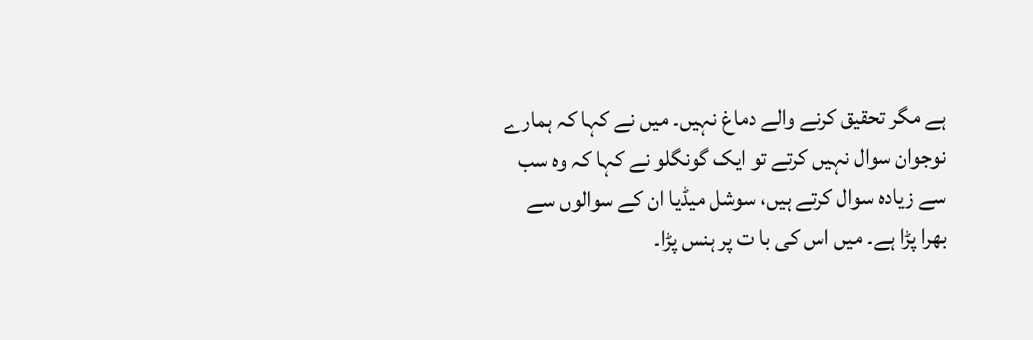ہے مگر تحقیق کرنے والے دماغ نہیں۔ میں نے کہا کہ ہمارے نوجوان سوال نہیں کرتے تو ایک گونگلو نے کہا کہ وہ سب سے زیادہ سوال کرتے ہیں، سوشل میڈیا ان کے سوالوں سے بھرا پڑا ہے۔ میں اس کی با ت پر ہنس پڑا۔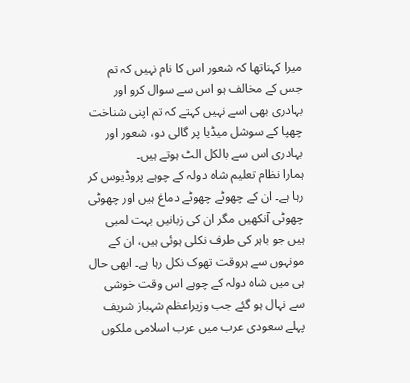میرا کہناتھا کہ شعور اس کا نام نہیں کہ تم جس کے مخالف ہو اس سے سوال کرو اور بہادری بھی اسے نہیں کہتے کہ تم اپنی شناخت چھپا کے سوشل میڈیا پر گالی دو، شعور اور بہادری اس سے بالکل الٹ ہوتے ہیں۔
ہمارا نظام تعلیم شاہ دولہ کے چوہے پروڈیوس کر رہا ہے۔ ان کے چھوٹے چھوٹے دماغ ہیں اور چھوٹی چھوٹی آنکھیں مگر ان کی زبانیں بہت لمبی ہیں جو باہر کی طرف نکلی ہوئی ہیں، ان کے مونہوں سے ہروقت تھوک نکل رہا ہے۔ ابھی حال ہی میں شاہ دولہ کے چوہے اس وقت خوشی سے نہال ہو گئے جب وزیراعظم شہباز شریف پہلے سعودی عرب میں عرب اسلامی ملکوں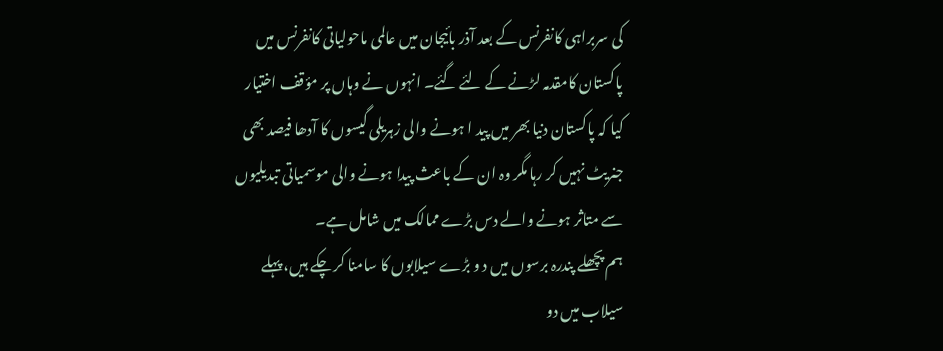کی سربراہی کانفرنس کے بعد آذر بائیجان میں عالمی ماحولیاتی کانفرنس میں پاکستان کامقدمہ لڑنے کے لئے گئے۔ انہوں نے وہاں پر مؤقف اختیار کیا کہ پاکستان دنیا بھر میں پید ا ہونے والی زہریلی گیسوں کا آدھا فیصد بھی جنریٹ نہیں کر رہا مگر وہ ان کے باعث پیدا ہونے والی موسمیاتی تبدیلیوں سے متاثر ہونے والے دس بڑے ممالک میں شامل ہے۔
ہم پچھلے پندرہ برسوں میں د و بڑے سیلابوں کا سامنا کر چکے ہیں، پہلے سیلاب میں دو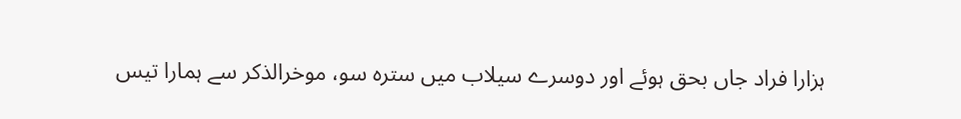ہزارا فراد جاں بحق ہوئے اور دوسرے سیلاب میں سترہ سو، موخرالذکر سے ہمارا تیس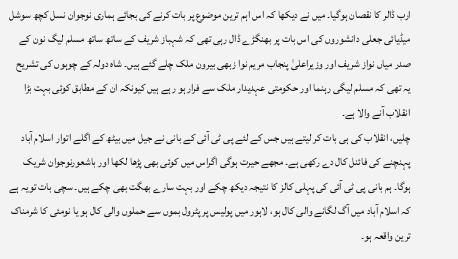ارب ڈالر کا نقصان ہوگیا۔ میں نے دیکھا کہ اس اہم ترین موضوع پر بات کرنے کی بجائے ہماری نوجوان نسل کچھ سوشل میڈیائی جعلی دانشوروں کی اس بات پر بھنگڑے ڈال رہی تھی کہ شہباز شریف کے ساتھ ساتھ مسلم لیگ نون کے صدر میاں نواز شریف اور وزیراعلیٰ پنجاب مریم نوا زبھی بیرون ملک چلے گئے ہیں۔ شاہ دولہ کے چوہوں کی تشریح یہ تھی کہ مسلم لیگی رہنما اور حکومتی عہدیدار ملک سے فرار ہو رہے ہیں کیونکہ ان کے مطابق کوئی بہت بڑا انقلاب آنے والا ہے۔
چلیں، انقلاب کی ہی بات کر لیتے ہیں جس کے لئے پی ٹی آئی کے بانی نے جیل میں بیٹھ کے اگلے اتوار اسلام آباد پہنچنے کی فائنل کال دے رکھی ہے۔ مجھے حیرت ہوگی اگراس میں کوئی بھی پڑھا لکھا اور باشعورنوجوان شریک ہوگا۔ ہم بانی پی ٹی آئی کی پہلی کالز کا نتیجہ دیکھ چکے اور بہت سارے بھگت بھی چکے ہیں۔ سچی بات تویہ ہے کہ اسلام آباد میں آگ لگانے والی کال ہو، لاہور میں پولیس پر پٹرول بموں سے حملوں والی کال ہو یا نومئی کا شرمناک ترین واقعہ ہو۔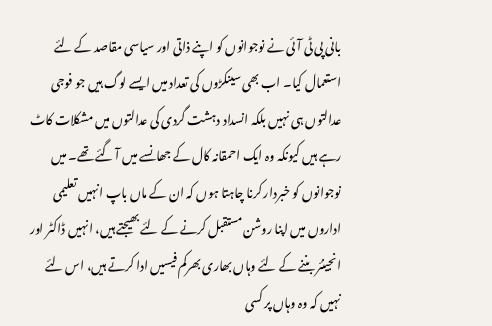بانی پی ٹی آئی نے نوجوانوں کو اپنے ذاتی اور سیاسی مقاصد کے لئے استعمال کیا۔ اب بھی سینکڑوں کی تعداد میں ایسے لوگ ہیں جو فوجی عدالتوں ہی نہیں بلکہ انسداد دہشت گردی کی عدالتوں میں مشکلات کاٹ رہے ہیں کیونکہ وہ ایک احمقانہ کال کے جھانسے میں آ گئے تھے۔ میں نوجوانوں کو خبردار کرنا چاہتا ہوں کہ ان کے ماں باپ انہیں تعلیمی اداروں میں اپنا روشن مستقبل کرنے کے لئے بھیجتے ہیں، انہیں ڈاکٹر اور انجینئر بننے کے لئے وہاں بھاری بھرکم فیسیں ادا کرتے ہیں، اس لئے نہیں کہ وہ وہاں پر کسی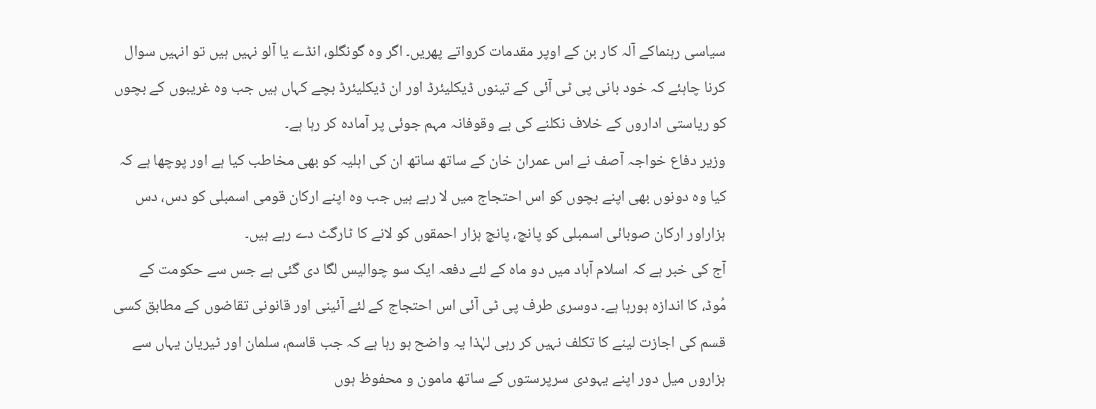سیاسی رہنماکے آلہ کار بن کے اوپر مقدمات کرواتے پھریں۔ اگر وہ گونگلو، انڈے یا آلو نہیں ہیں تو انہیں سوال کرنا چاہئے کہ خود بانی پی ٹی آئی کے تینوں ڈیکلیئرڈ اور ان ڈیکلیئرڈ بچے کہاں ہیں جب وہ غریبوں کے بچوں کو ریاستی اداروں کے خلاف نکلنے کی بے وقوفانہ مہم جوئی پر آمادہ کر رہا ہے۔
وزیر دفاع خواجہ آصف نے اس عمران خان کے ساتھ ساتھ ان کی اہلیہ کو بھی مخاطب کیا ہے اور پوچھا ہے کہ کیا وہ دونوں بھی اپنے بچوں کو اس احتجاج میں لا رہے ہیں جب وہ اپنے ارکان قومی اسمبلی کو دس، دس ہزاراور ارکان صوبائی اسمبلی کو پانچ، پانچ ہزار احمقوں کو لانے کا ٹارگٹ دے رہے ہیں۔
آج کی خبر ہے کہ اسلام آباد میں دو ماہ کے لئے دفعہ ایک سو چوالیس لگا دی گئی ہے جس سے حکومت کے مُوڈ، کا اندازہ ہورہا ہے۔ دوسری طرف پی ٹی آئی اس احتجاج کے لئے آئینی اور قانونی تقاضوں کے مطابق کسی قسم کی اجازت لینے کا تکلف نہیں کر رہی لہٰذا یہ واضح ہو رہا ہے کہ جب قاسم، سلمان اور ٹیریان یہاں سے ہزاروں میل دور اپنے یہودی سرپرستوں کے ساتھ مامون و محفوظ ہوں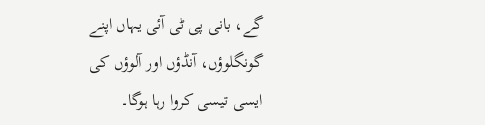گے، بانی پی ٹی آئی یہاں اپنے گونگلوؤں، آنڈؤں اور آلوؤں کی ایسی تیسی کروا رہا ہوگا۔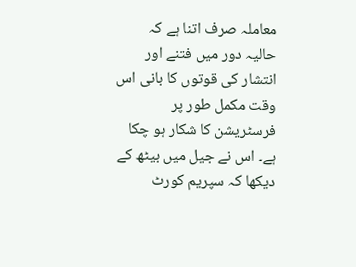معاملہ صرف اتنا ہے کہ حالیہ دور میں فتنے اور انتشار کی قوتوں کا بانی اس وقت مکمل طور پر فرسٹریشن کا شکار ہو چکا ہے۔ اس نے جیل میں بیٹھ کے دیکھا کہ سپریم کورٹ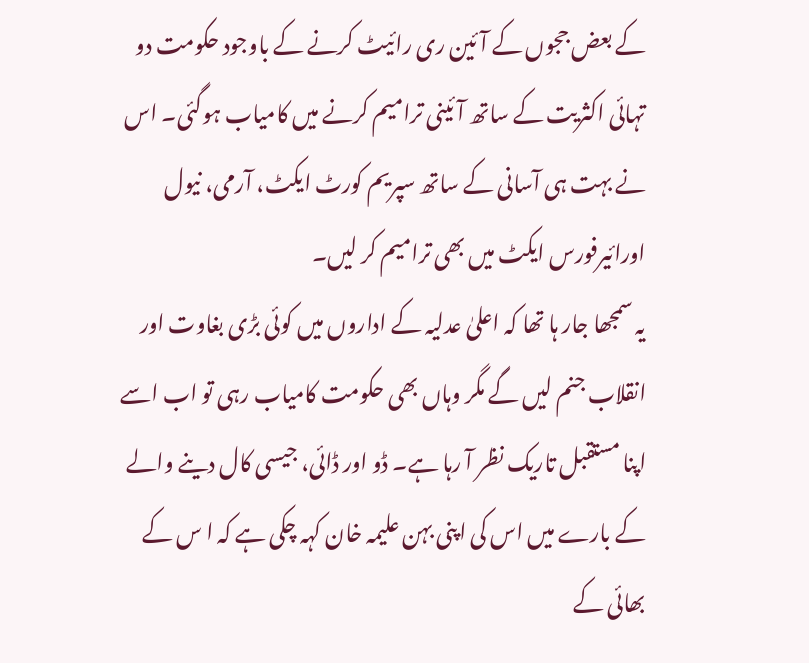کے بعض ججوں کے آئین ری رائیٹ کرنے کے باوجود حکومت دو تہائی اکثریت کے ساتھ آئینی ترامیم کرنے میں کامیاب ہوگئی۔ اس نے بہت ہی آسانی کے ساتھ سپریم کورٹ ایکٹ، آرمی، نیول اورائیرفورس ایکٹ میں بھی ترامیم کر لیں۔
یہ سمجھا جار ہا تھا کہ اعلیٰ عدلیہ کے اداروں میں کوئی بڑی بغاوت اور انقلاب جنم لیں گے مگر وہاں بھی حکومت کامیاب رہی تو اب اسے اپنا مستقبل تاریک نظر آ رہا ہے۔ ڈو اور ڈائی، جیسی کال دینے والے کے بارے میں اس کی اپنی بہن علیمہ خان کہہ چکی ہے کہ ا س کے بھائی کے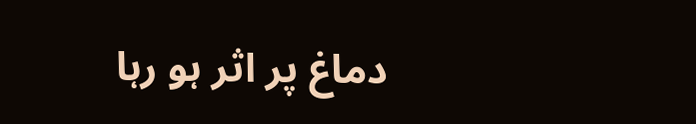دماغ پر اثر ہو رہا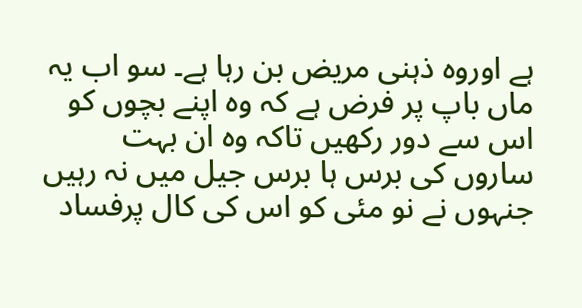ہے اوروہ ذہنی مریض بن رہا ہے۔ سو اب یہ ماں باپ پر فرض ہے کہ وہ اپنے بچوں کو اس سے دور رکھیں تاکہ وہ ان بہت ساروں کی برس ہا برس جیل میں نہ رہیں جنہوں نے نو مئی کو اس کی کال پرفساد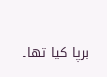برپا کیا تھا۔